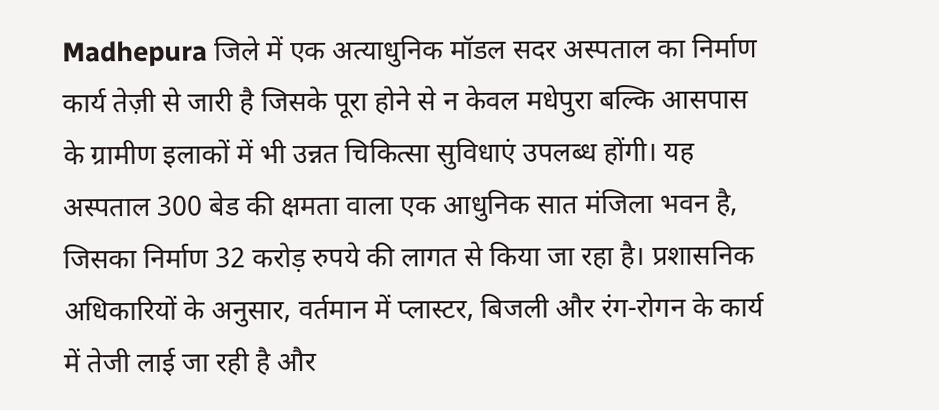Madhepura जिले में एक अत्याधुनिक मॉडल सदर अस्पताल का निर्माण कार्य तेज़ी से जारी है जिसके पूरा होने से न केवल मधेपुरा बल्कि आसपास के ग्रामीण इलाकों में भी उन्नत चिकित्सा सुविधाएं उपलब्ध होंगी। यह अस्पताल 300 बेड की क्षमता वाला एक आधुनिक सात मंजिला भवन है, जिसका निर्माण 32 करोड़ रुपये की लागत से किया जा रहा है। प्रशासनिक अधिकारियों के अनुसार, वर्तमान में प्लास्टर, बिजली और रंग-रोगन के कार्य में तेजी लाई जा रही है और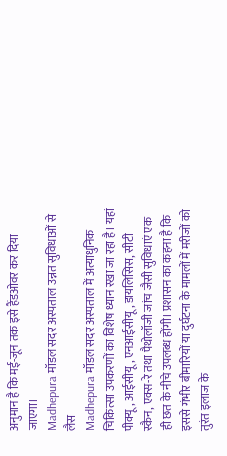अनुमान है कि मई-जून तक इसे हैंडओवर कर दिया जाएगा।
Madhepura मॉडल सदर अस्पताल उन्नत सुविधाओं से लैस
Madhepura मॉडल सदर अस्पताल में अत्याधुनिक चिकित्सा उपकरणों का विशेष ध्यान रखा जा रहा है। यहां पीक्यू, आईसीयू, एनआईसीयू, डायलिसिस, सीटी स्कैन, एक्स-रे तथा पैथोलॉजी जांच जैसी सुविधाएं एक ही छत के नीचे उपलब्ध होंगी। प्रशासन का कहना है कि इससे गंभीर बीमारियों या दुर्घटना के मामलों में मरीजों को तुरंत इलाज के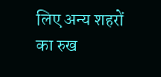लिए अन्य शहरों का रुख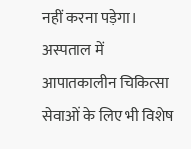नहीं करना पड़ेगा। अस्पताल में आपातकालीन चिकित्सा सेवाओं के लिए भी विशेष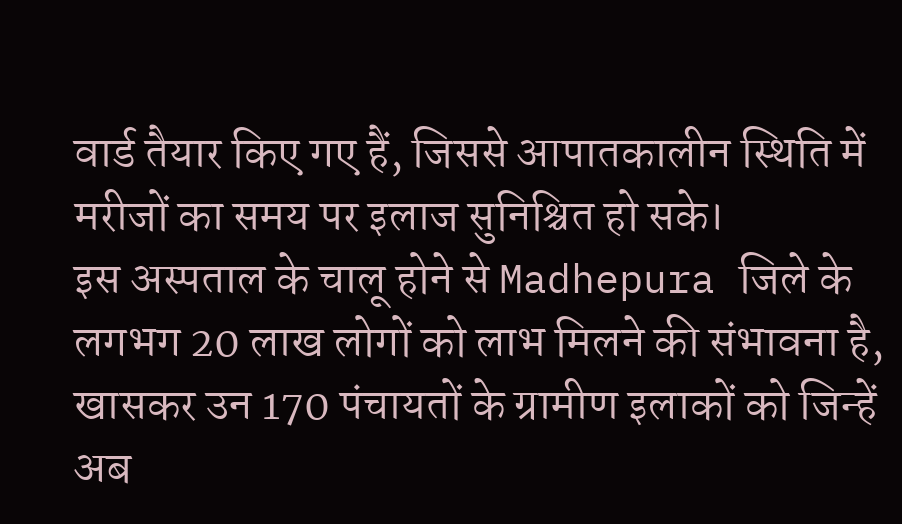वार्ड तैयार किए गए हैं, जिससे आपातकालीन स्थिति में मरीजों का समय पर इलाज सुनिश्चित हो सके।
इस अस्पताल के चालू होने से Madhepura जिले के लगभग 20 लाख लोगों को लाभ मिलने की संभावना है, खासकर उन 170 पंचायतों के ग्रामीण इलाकों को जिन्हें अब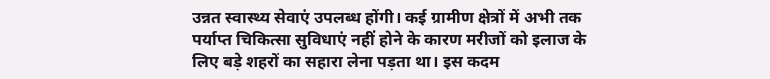उन्नत स्वास्थ्य सेवाएं उपलब्ध होंगी। कई ग्रामीण क्षेत्रों में अभी तक पर्याप्त चिकित्सा सुविधाएं नहीं होने के कारण मरीजों को इलाज के लिए बड़े शहरों का सहारा लेना पड़ता था। इस कदम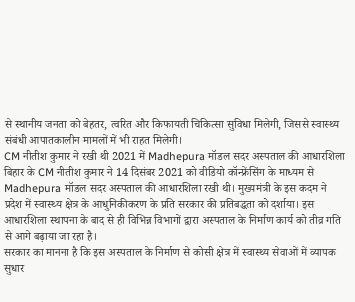से स्थानीय जनता को बेहतर, त्वरित और किफायती चिकित्सा सुविधा मिलेगी, जिससे स्वास्थ्य संबंधी आपातकालीन मामलों में भी राहत मिलेगी।
CM नीतीश कुमार ने रखी थी 2021 में Madhepura मॉडल सदर अस्पताल की आधारशिला
बिहार के CM नीतीश कुमार ने 14 दिसंबर 2021 को वीडियो कॉन्फ्रेंसिंग के माध्यम से Madhepura मॉडल सदर अस्पताल की आधारशिला रखी थी। मुख्यमंत्री के इस कदम ने प्रदेश में स्वास्थ्य क्षेत्र के आधुनिकीकरण के प्रति सरकार की प्रतिबद्धता को दर्शाया। इस आधारशिला स्थापना के बाद से ही विभिन्न विभागों द्वारा अस्पताल के निर्माण कार्य को तीव्र गति से आगे बढ़ाया जा रहा है।
सरकार का मानना है कि इस अस्पताल के निर्माण से कोसी क्षेत्र में स्वास्थ्य सेवाओं में व्यापक सुधार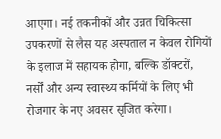आएगा। नई तकनीकों और उन्नत चिकित्सा उपकरणों से लैस यह अस्पताल न केवल रोगियों के इलाज में सहायक होगा, बल्कि डॉक्टरों, नर्सों और अन्य स्वास्थ्य कर्मियों के लिए भी रोजगार के नए अवसर सृजित करेगा।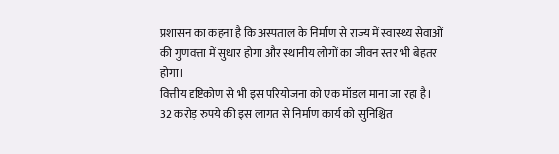प्रशासन का कहना है कि अस्पताल के निर्माण से राज्य में स्वास्थ्य सेवाओं की गुणवत्ता में सुधार होगा और स्थानीय लोगों का जीवन स्तर भी बेहतर होगा।
वित्तीय दृष्टिकोण से भी इस परियोजना को एक मॉडल माना जा रहा है। 32 करोड़ रुपये की इस लागत से निर्माण कार्य को सुनिश्चित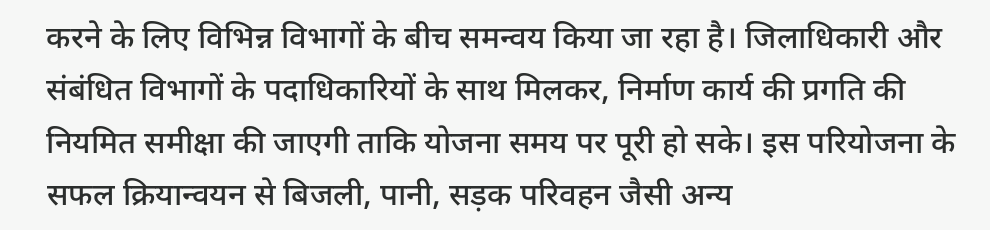करने के लिए विभिन्न विभागों के बीच समन्वय किया जा रहा है। जिलाधिकारी और संबंधित विभागों के पदाधिकारियों के साथ मिलकर, निर्माण कार्य की प्रगति की नियमित समीक्षा की जाएगी ताकि योजना समय पर पूरी हो सके। इस परियोजना के सफल क्रियान्वयन से बिजली, पानी, सड़क परिवहन जैसी अन्य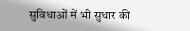सुविधाओं में भी सुधार की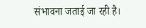संभावना जताई जा रही है।